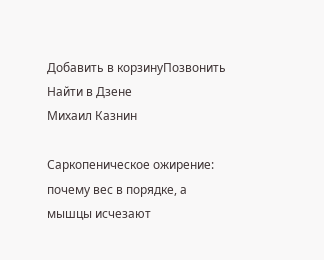Добавить в корзинуПозвонить
Найти в Дзене
Михаил Казнин

Саркопеническое ожирение: почему вес в порядке, а мышцы исчезают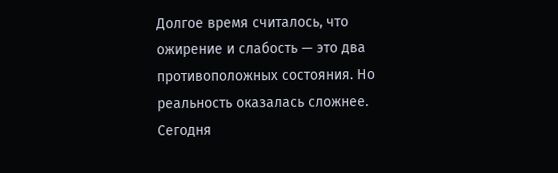Долгое время считалось, что ожирение и слабость — это два противоположных состояния. Но реальность оказалась сложнее. Сегодня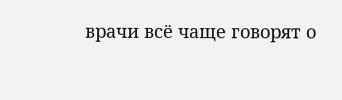врачи всё чаще говорят о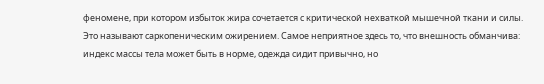феномене, при котором избыток жира сочетается с критической нехваткой мышечной ткани и силы. Это называют саркопеническим ожирением. Самое неприятное здесь то, что внешность обманчива: индекс массы тела может быть в норме, одежда сидит привычно, но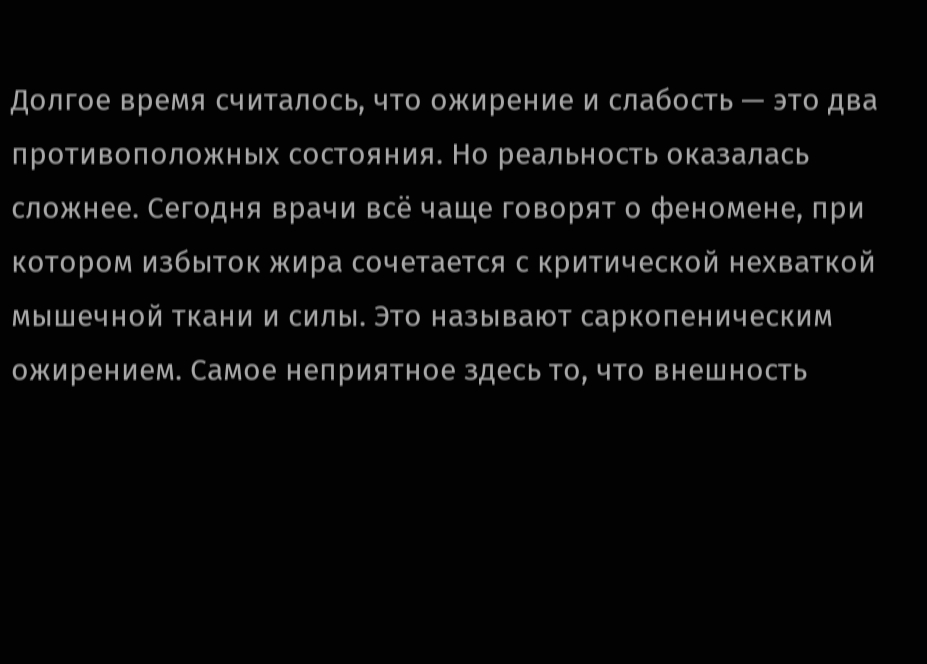Долгое время считалось, что ожирение и слабость — это два противоположных состояния. Но реальность оказалась сложнее. Сегодня врачи всё чаще говорят о феномене, при котором избыток жира сочетается с критической нехваткой мышечной ткани и силы. Это называют саркопеническим ожирением. Самое неприятное здесь то, что внешность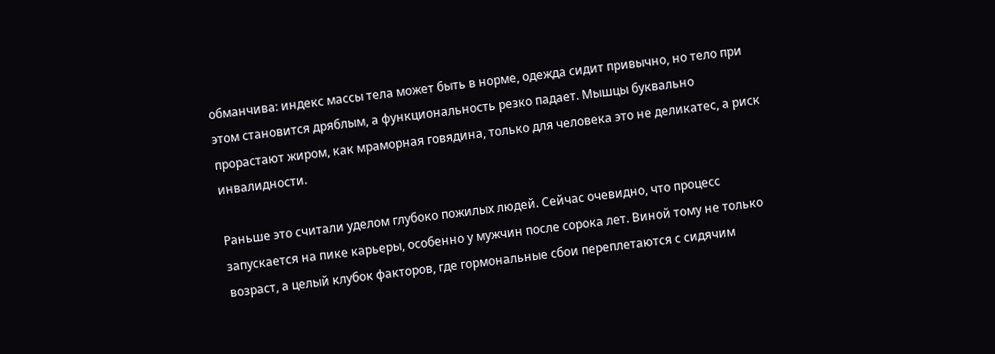обманчива: индекс массы тела может быть в норме, одежда сидит привычно, но тело при этом становится дряблым, а функциональность резко падает. Мышцы буквально прорастают жиром, как мраморная говядина, только для человека это не деликатес, а риск инвалидности.

Раньше это считали уделом глубоко пожилых людей. Сейчас очевидно, что процесс запускается на пике карьеры, особенно у мужчин после сорока лет. Виной тому не только возраст, а целый клубок факторов, где гормональные сбои переплетаются с сидячим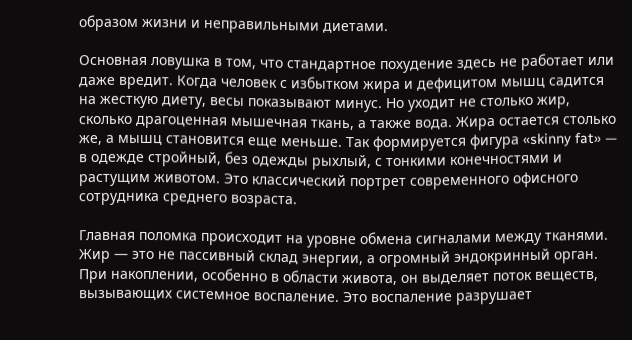образом жизни и неправильными диетами.

Основная ловушка в том, что стандартное похудение здесь не работает или даже вредит. Когда человек с избытком жира и дефицитом мышц садится на жесткую диету, весы показывают минус. Но уходит не столько жир, сколько драгоценная мышечная ткань, а также вода. Жира остается столько же, а мышц становится еще меньше. Так формируется фигура «skinny fat» — в одежде стройный, без одежды рыхлый, с тонкими конечностями и растущим животом. Это классический портрет современного офисного сотрудника среднего возраста.

Главная поломка происходит на уровне обмена сигналами между тканями. Жир — это не пассивный склад энергии, а огромный эндокринный орган. При накоплении, особенно в области живота, он выделяет поток веществ, вызывающих системное воспаление. Это воспаление разрушает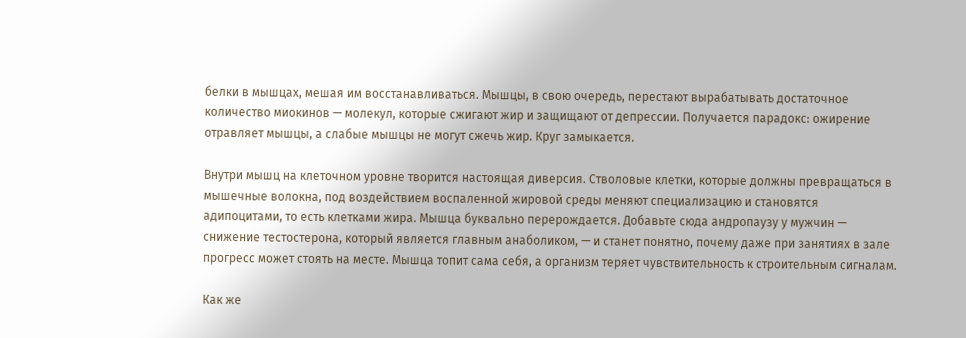белки в мышцах, мешая им восстанавливаться. Мышцы, в свою очередь, перестают вырабатывать достаточное количество миокинов — молекул, которые сжигают жир и защищают от депрессии. Получается парадокс: ожирение отравляет мышцы, а слабые мышцы не могут сжечь жир. Круг замыкается.

Внутри мышц на клеточном уровне творится настоящая диверсия. Стволовые клетки, которые должны превращаться в мышечные волокна, под воздействием воспаленной жировой среды меняют специализацию и становятся адипоцитами, то есть клетками жира. Мышца буквально перерождается. Добавьте сюда андропаузу у мужчин — снижение тестостерона, который является главным анаболиком, — и станет понятно, почему даже при занятиях в зале прогресс может стоять на месте. Мышца топит сама себя, а организм теряет чувствительность к строительным сигналам.

Как же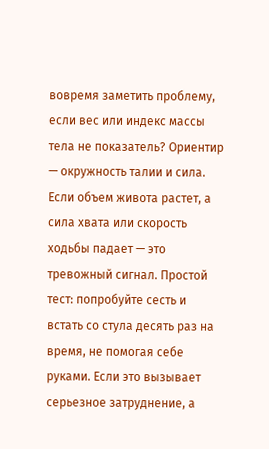вовремя заметить проблему, если вес или индекс массы тела не показатель? Ориентир — окружность талии и сила. Если объем живота растет, а сила хвата или скорость ходьбы падает — это тревожный сигнал. Простой тест: попробуйте сесть и встать со стула десять раз на время, не помогая себе руками. Если это вызывает серьезное затруднение, а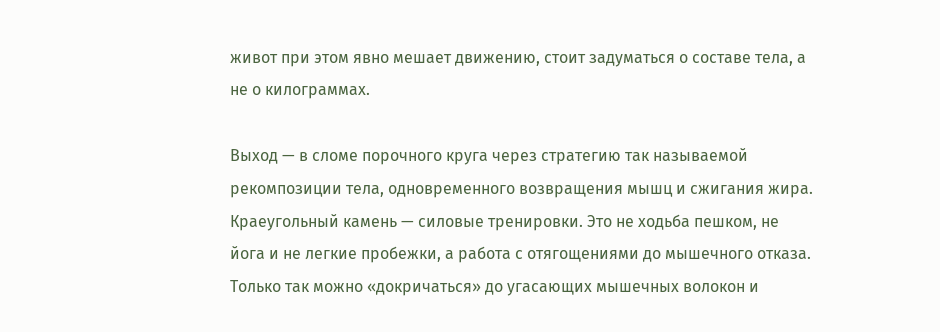живот при этом явно мешает движению, стоит задуматься о составе тела, а не о килограммах.

Выход — в сломе порочного круга через стратегию так называемой рекомпозиции тела, одновременного возвращения мышц и сжигания жира. Краеугольный камень — силовые тренировки. Это не ходьба пешком, не йога и не легкие пробежки, а работа с отягощениями до мышечного отказа. Только так можно «докричаться» до угасающих мышечных волокон и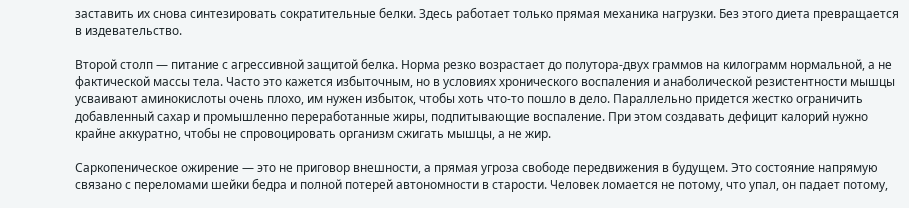заставить их снова синтезировать сократительные белки. Здесь работает только прямая механика нагрузки. Без этого диета превращается в издевательство.

Второй столп — питание с агрессивной защитой белка. Норма резко возрастает до полутора-двух граммов на килограмм нормальной, а не фактической массы тела. Часто это кажется избыточным, но в условиях хронического воспаления и анаболической резистентности мышцы усваивают аминокислоты очень плохо, им нужен избыток, чтобы хоть что-то пошло в дело. Параллельно придется жестко ограничить добавленный сахар и промышленно переработанные жиры, подпитывающие воспаление. При этом создавать дефицит калорий нужно крайне аккуратно, чтобы не спровоцировать организм сжигать мышцы, а не жир.

Саркопеническое ожирение — это не приговор внешности, а прямая угроза свободе передвижения в будущем. Это состояние напрямую связано с переломами шейки бедра и полной потерей автономности в старости. Человек ломается не потому, что упал, он падает потому,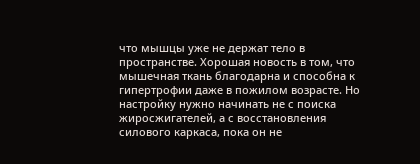что мышцы уже не держат тело в пространстве. Хорошая новость в том, что мышечная ткань благодарна и способна к гипертрофии даже в пожилом возрасте. Но настройку нужно начинать не с поиска жиросжигателей, а с восстановления силового каркаса, пока он не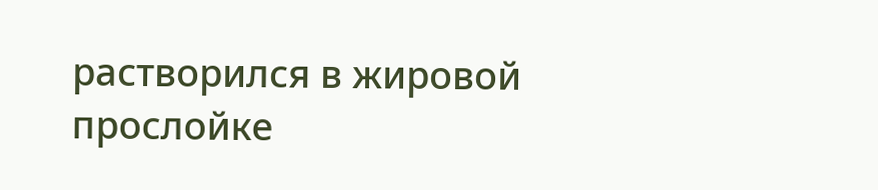растворился в жировой прослойке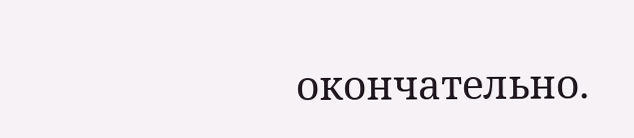окончательно.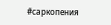#саркопения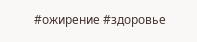#ожирение #здоровье